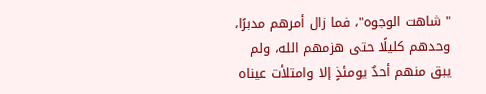" شاهت الوجوه"، فما زال أمرهم مدبرًا، وحدهم كليلًا حتى هزمهم الله، ولم يبق منهم أحدٌ يومئذٍ إلا وامتلأت عيناه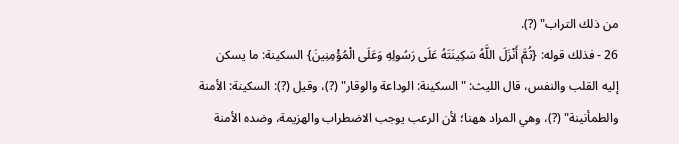من ذلك التراب" (?).
26 - فذلك قوله: {ثُمَّ أَنْزَلَ اللَّهُ سَكِينَتَهُ عَلَى رَسُولِهِ وَعَلَى الْمُؤْمِنِينَ} السكينة: ما يسكن إليه القلب والنفس، قال الليث: "السكينة: الوداعة والوقار" (?)، وقيل (?): السكينة: الأمنة والطمأنينة" (?)، وهي المراد ههنا؛ لأن الرعب يوجب الاضطراب والهزيمة، وضده الأمنة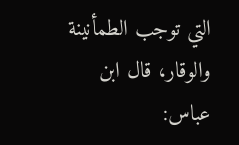التي توجب الطمأنينة والوقار، قال ابن عباس: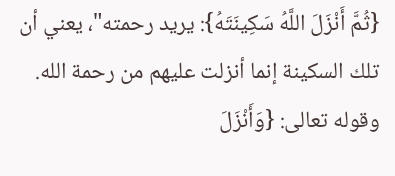{ثُمَّ أَنْزَلَ اللَّهُ سَكِينَتَهُ}: يريد رحمته"، يعني أن تلك السكينة إنما أنزلت عليهم من رحمة الله.
وقوله تعالى: {وَأَنْزَلَ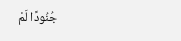جُنُودًا لَمْ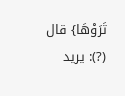تَرَوْهَا} قال (?): يريد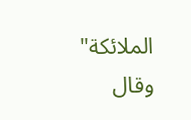الملائكة" وقال